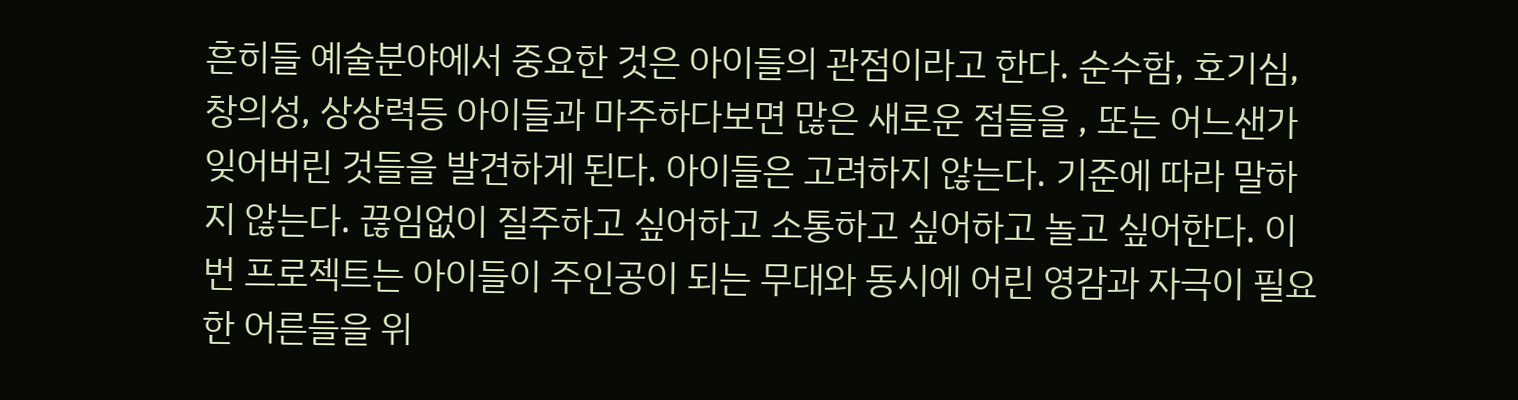흔히들 예술분야에서 중요한 것은 아이들의 관점이라고 한다. 순수함, 호기심, 창의성, 상상력등 아이들과 마주하다보면 많은 새로운 점들을 , 또는 어느샌가 잊어버린 것들을 발견하게 된다. 아이들은 고려하지 않는다. 기준에 따라 말하지 않는다. 끊임없이 질주하고 싶어하고 소통하고 싶어하고 놀고 싶어한다. 이번 프로젝트는 아이들이 주인공이 되는 무대와 동시에 어린 영감과 자극이 필요한 어른들을 위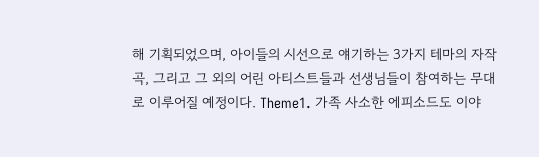해 기획되었으며, 아이들의 시선으로 얘기하는 3가지 테마의 자작곡, 그리고 그 외의 어린 아티스트들과 선생님들이 참여하는 무대로 이루어질 예정이다. Theme1. 가족 사소한 에피소드도 이야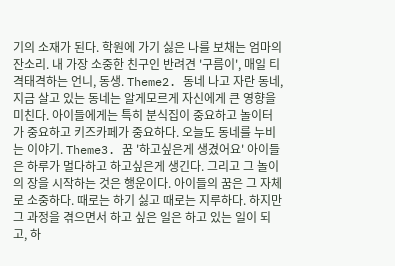기의 소재가 된다. 학원에 가기 싫은 나를 보채는 엄마의 잔소리. 내 가장 소중한 친구인 반려견 '구름이', 매일 티격태격하는 언니, 동생. Theme2. 동네 나고 자란 동네, 지금 살고 있는 동네는 알게모르게 자신에게 큰 영향을 미친다. 아이들에게는 특히 분식집이 중요하고 놀이터가 중요하고 키즈카페가 중요하다. 오늘도 동네를 누비는 이야기. Theme3. 꿈 '하고싶은게 생겼어요' 아이들은 하루가 멀다하고 하고싶은게 생긴다. 그리고 그 놀이의 장을 시작하는 것은 행운이다. 아이들의 꿈은 그 자체로 소중하다. 때로는 하기 싫고 때로는 지루하다. 하지만 그 과정을 겪으면서 하고 싶은 일은 하고 있는 일이 되고, 하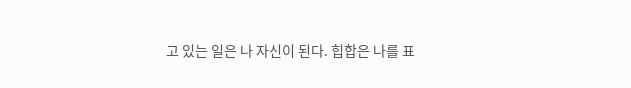고 있는 일은 나 자신이 된다. 힙합은 나를 표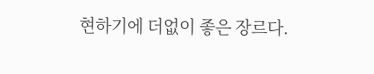현하기에 더없이 좋은 장르다.